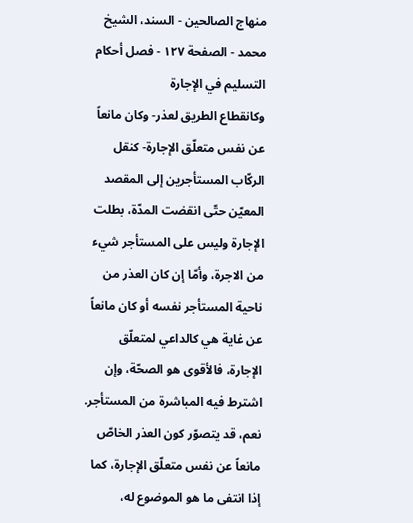منهاج الصالحين - السند، الشيخ محمد - الصفحة ١٢٧ - فصل أحكام التسليم في الإجارة
وكانقطاع الطريق لعذر- وكان مانعاً عن نفس متعلّق الإجارة- كنقل الركّاب المستأجرين إلى المقصد المعيّن حتّى انقضت المدّة، بطلت الإجارة وليس على المستأجر شيء من الاجرة، وأمّا إن كان العذر من ناحية المستأجر نفسه أو كان مانعاً عن غاية هي كالداعي لمتعلّق الإجارة، فالأقوى هو الصحّة، وإن اشترط فيه المباشرة من المستأجر. نعم، قد يتصوّر كون العذر الخاصّ مانعاً عن نفس متعلّق الإجارة، كما إذا انتفى ما هو الموضوع له،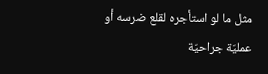مثل ما لو استأجره لقلع ضرسه أو عمليّة جراحيّة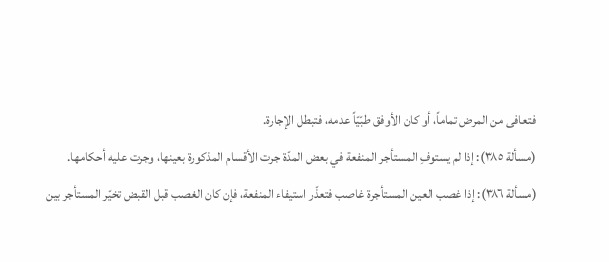فتعافى من المرض تماماً، أو كان الأوفق طبّيّاً عدمه، فتبطل الإجارة.
(مسألة ٣٨٥): إذا لم يستوفِ المستأجر المنفعة في بعض المدّة جرت الأقسام المذكورة بعينها، وجرت عليه أحكامها.
(مسألة ٣٨٦): إذا غصب العين المستأجرة غاصب فتعذّر استيفاء المنفعة، فإن كان الغصب قبل القبض تخيّر المستأجر بين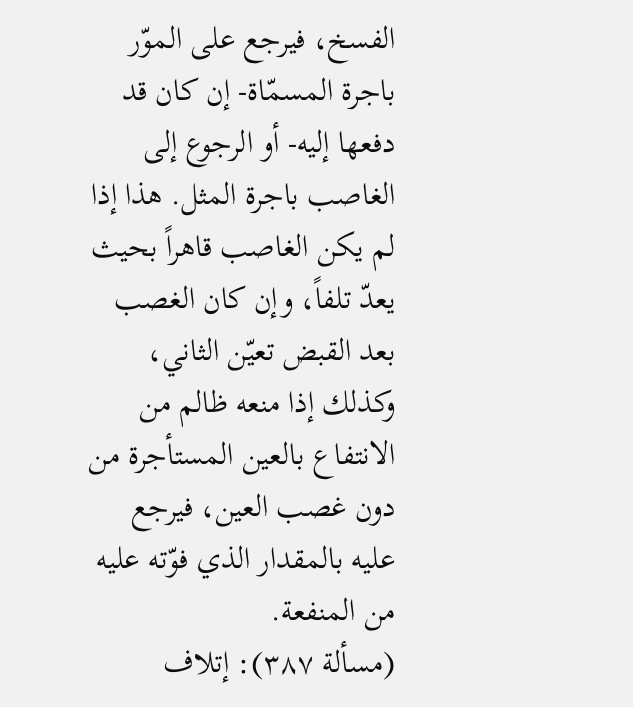الفسخ، فيرجع على الموّر باجرة المسمّاة- إن كان قد دفعها إليه- أو الرجوع إلى الغاصب باجرة المثل. هذا إذا لم يكن الغاصب قاهراً بحيث يعدّ تلفاً، وإن كان الغصب بعد القبض تعيّن الثاني، وكذلك إذا منعه ظالم من الانتفاع بالعين المستأجرة من دون غصب العين، فيرجع عليه بالمقدار الذي فوّته عليه من المنفعة.
(مسألة ٣٨٧): إتلاف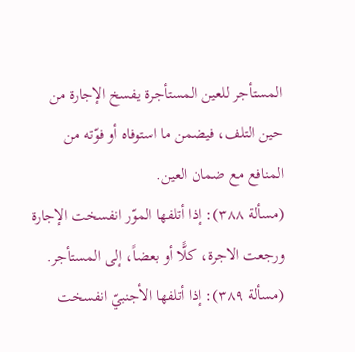المستأجر للعين المستأجرة يفسخ الإجارة من حين التلف، فيضمن ما استوفاه أو فوّته من المنافع مع ضمان العين.
(مسألة ٣٨٨): إذا أتلفها الموّر انفسخت الإجارة ورجعت الاجرة، كلًّا أو بعضاً، إلى المستأجر.
(مسألة ٣٨٩): إذا أتلفها الأجنبيّ انفسخت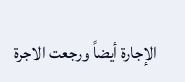الإجارة أيضاً ورجعت الاجرة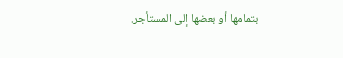بتمامها أو بعضها إلى المستأجر.